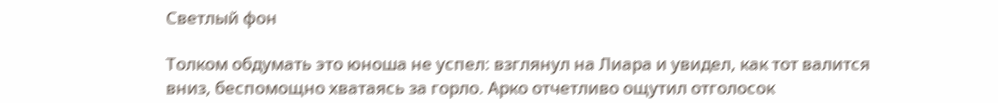Светлый фон

Толком обдумать это юноша не успел: взглянул на Лиара и увидел, как тот валится вниз, беспомощно хватаясь за горло. Арко отчетливо ощутил отголосок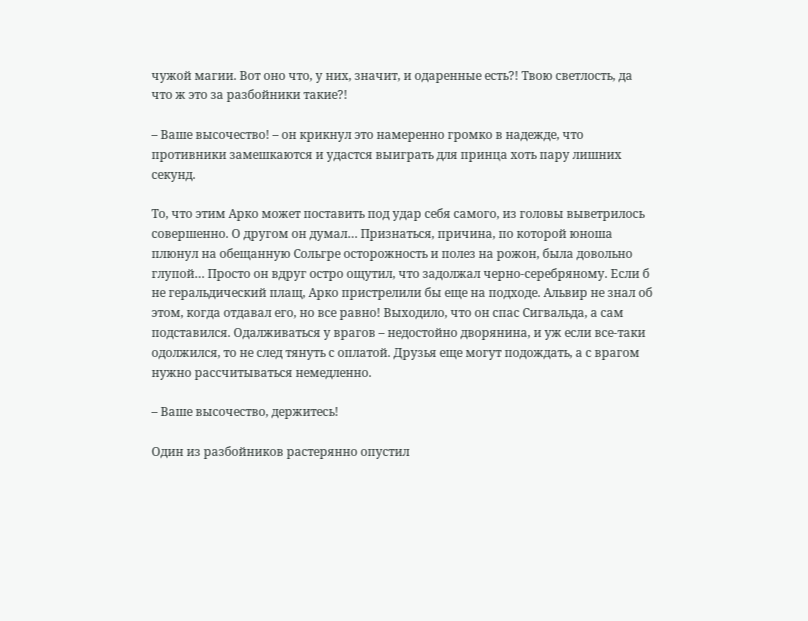чужой магии. Вот оно что, у них, значит, и одаренные есть?! Твою светлость, да что ж это за разбойники такие?!

– Ваше высочество! – он крикнул это намеренно громко в надежде, что противники замешкаются и удастся выиграть для принца хоть пару лишних секунд.

То, что этим Арко может поставить под удар себя самого, из головы выветрилось совершенно. О другом он думал… Признаться, причина, по которой юноша плюнул на обещанную Сольгре осторожность и полез на рожон, была довольно глупой… Просто он вдруг остро ощутил, что задолжал черно-серебряному. Если б не геральдический плащ, Арко пристрелили бы еще на подходе. Альвир не знал об этом, когда отдавал его, но все равно! Выходило, что он спас Сигвальда, а сам подставился. Одалживаться у врагов – недостойно дворянина, и уж если все-таки одолжился, то не след тянуть с оплатой. Друзья еще могут подождать, а с врагом нужно рассчитываться немедленно.

– Ваше высочество, держитесь!

Один из разбойников растерянно опустил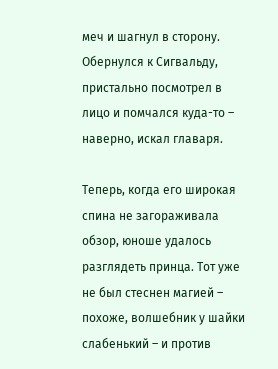меч и шагнул в сторону. Обернулся к Сигвальду, пристально посмотрел в лицо и помчался куда-то – наверно, искал главаря.

Теперь, когда его широкая спина не загораживала обзор, юноше удалось разглядеть принца. Тот уже не был стеснен магией – похоже, волшебник у шайки слабенький – и против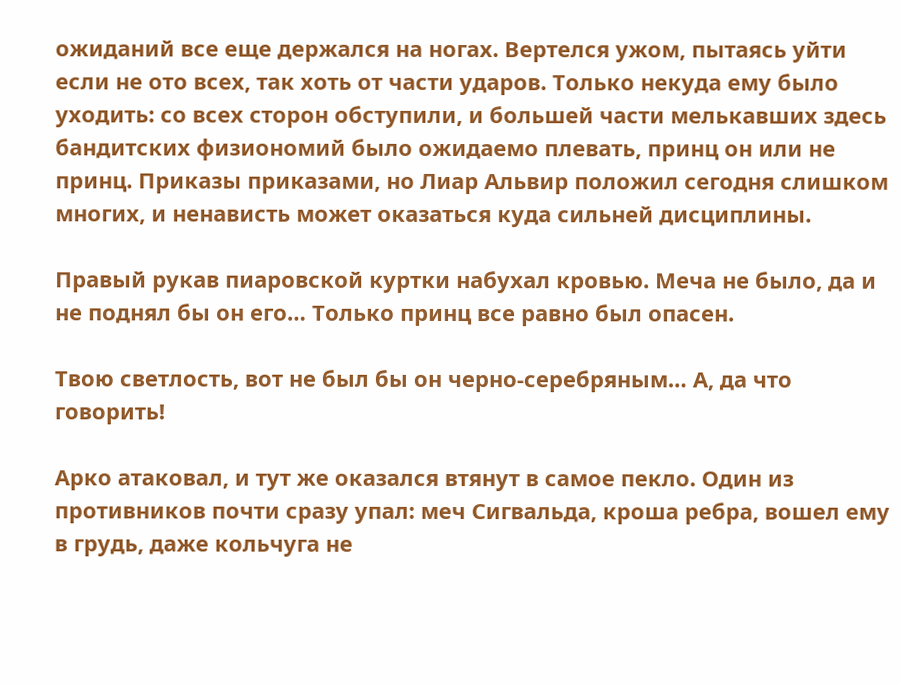ожиданий все еще держался на ногах. Вертелся ужом, пытаясь уйти если не ото всех, так хоть от части ударов. Только некуда ему было уходить: со всех сторон обступили, и большей части мелькавших здесь бандитских физиономий было ожидаемо плевать, принц он или не принц. Приказы приказами, но Лиар Альвир положил сегодня слишком многих, и ненависть может оказаться куда сильней дисциплины.

Правый рукав пиаровской куртки набухал кровью. Меча не было, да и не поднял бы он его… Только принц все равно был опасен.

Твою светлость, вот не был бы он черно-серебряным… А, да что говорить!

Арко атаковал, и тут же оказался втянут в самое пекло. Один из противников почти сразу упал: меч Сигвальда, кроша ребра, вошел ему в грудь, даже кольчуга не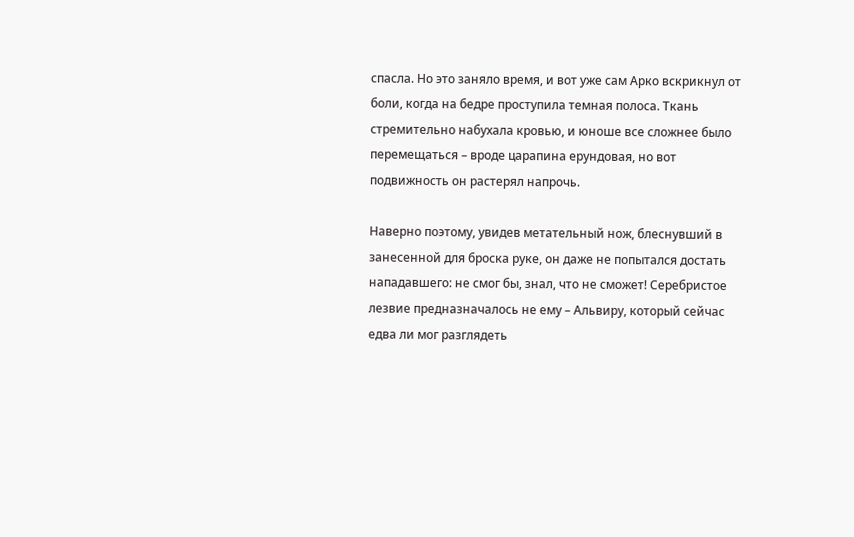спасла. Но это заняло время, и вот уже сам Арко вскрикнул от боли, когда на бедре проступила темная полоса. Ткань стремительно набухала кровью, и юноше все сложнее было перемещаться – вроде царапина ерундовая, но вот подвижность он растерял напрочь.

Наверно поэтому, увидев метательный нож, блеснувший в занесенной для броска руке, он даже не попытался достать нападавшего: не смог бы, знал, что не сможет! Серебристое лезвие предназначалось не ему – Альвиру, который сейчас едва ли мог разглядеть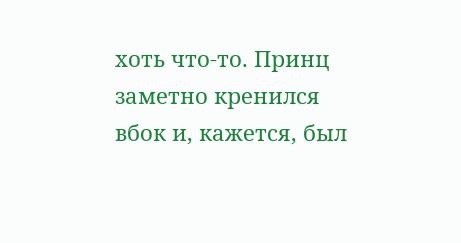хоть что-то. Принц заметно кренился вбок и, кажется, был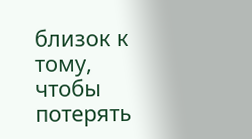близок к тому, чтобы потерять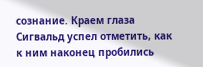сознание. Краем глаза Сигвальд успел отметить, как к ним наконец пробились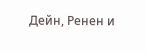Дейн, Ренен и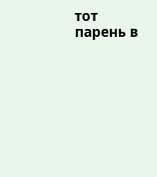тот парень в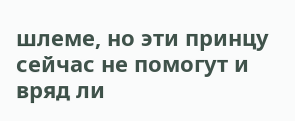шлеме, но эти принцу сейчас не помогут и вряд ли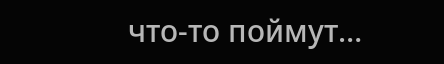что-то поймут…